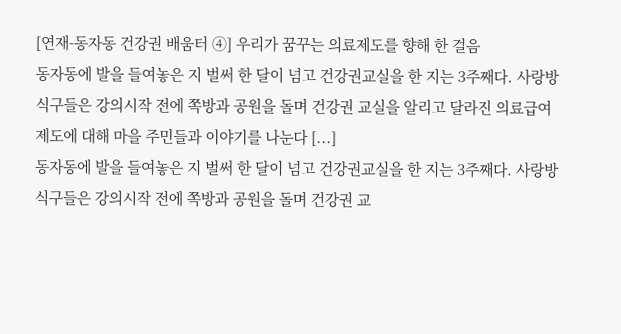[연재-동자동 건강권 배움터 ④] 우리가 꿈꾸는 의료제도를 향해 한 걸음
동자동에 발을 들여놓은 지 벌써 한 달이 넘고 건강권교실을 한 지는 3주째다. 사랑방 식구들은 강의시작 전에 쪽방과 공원을 돌며 건강권 교실을 알리고 달라진 의료급여제도에 대해 마을 주민들과 이야기를 나눈다 [...]
동자동에 발을 들여놓은 지 벌써 한 달이 넘고 건강권교실을 한 지는 3주째다. 사랑방 식구들은 강의시작 전에 쪽방과 공원을 돌며 건강권 교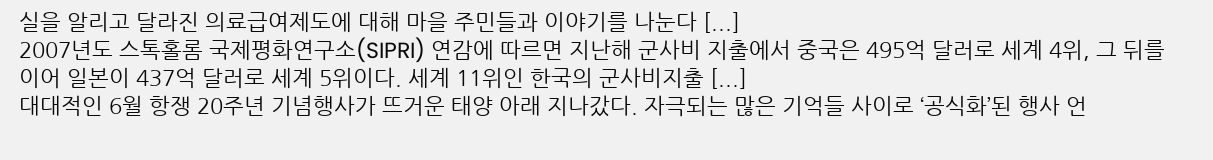실을 알리고 달라진 의료급여제도에 대해 마을 주민들과 이야기를 나눈다 [...]
2007년도 스톡홀롬 국제평화연구소(SIPRI) 연감에 따르면 지난해 군사비 지출에서 중국은 495억 달러로 세계 4위, 그 뒤를 이어 일본이 437억 달러로 세계 5위이다. 세계 11위인 한국의 군사비지출 [...]
대대적인 6월 항쟁 20주년 기념행사가 뜨거운 태양 아래 지나갔다. 자극되는 많은 기억들 사이로 ‘공식화’된 행사 언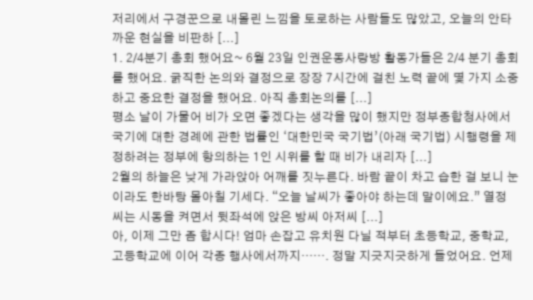저리에서 구경꾼으로 내몰린 느낌을 토로하는 사람들도 많았고, 오늘의 안타까운 현실을 비판하 [...]
1. 2/4분기 총회 했어요~ 6월 23일 인권운동사랑방 활동가들은 2/4 분기 총회를 했어요. 굵직한 논의와 결정으로 장장 7시간에 걸친 노력 끝에 몇 가지 소중하고 중요한 결정을 했어요. 아직 총회논의를 [...]
평소 날이 가물어 비가 오면 좋겠다는 생각을 많이 했지만 정부종합청사에서 국기에 대한 경례에 관한 법률인 ‘대한민국 국기법’(아래 국기법) 시행령을 제정하려는 정부에 항의하는 1인 시위를 할 때 비가 내리자 [...]
2월의 하늘은 낮게 가라앉아 어깨를 짓누른다. 바람 끝이 차고 습한 걸 보니 눈이라도 한바탕 몰아칠 기세다. “오늘 날씨가 좋아야 하는데 말이에요.” 열정 씨는 시동을 켜면서 뒷좌석에 앉은 방씨 아저씨 [...]
아, 이제 그만 좀 합시다! 엄마 손잡고 유치원 다닐 적부터 초등학교, 중학교, 고등학교에 이어 각종 행사에서까지……. 정말 지긋지긋하게 들었어요. 언제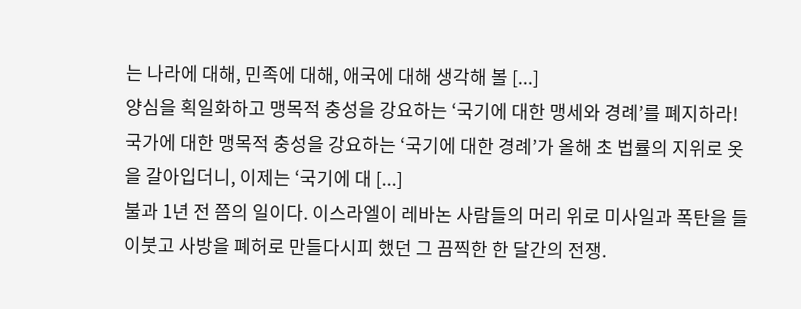는 나라에 대해, 민족에 대해, 애국에 대해 생각해 볼 [...]
양심을 획일화하고 맹목적 충성을 강요하는 ‘국기에 대한 맹세와 경례’를 폐지하라! 국가에 대한 맹목적 충성을 강요하는 ‘국기에 대한 경례’가 올해 초 법률의 지위로 옷을 갈아입더니, 이제는 ‘국기에 대 [...]
불과 1년 전 쯤의 일이다. 이스라엘이 레바논 사람들의 머리 위로 미사일과 폭탄을 들이붓고 사방을 폐허로 만들다시피 했던 그 끔찍한 한 달간의 전쟁.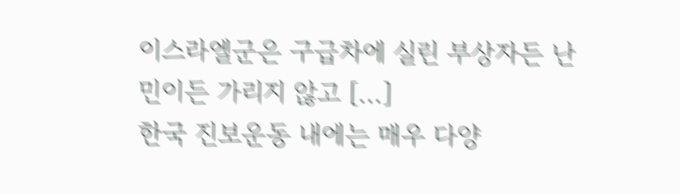이스라엘군은 구급차에 실린 부상자든 난민이든 가리지 않고 [...]
한국 진보운동 내에는 매우 다양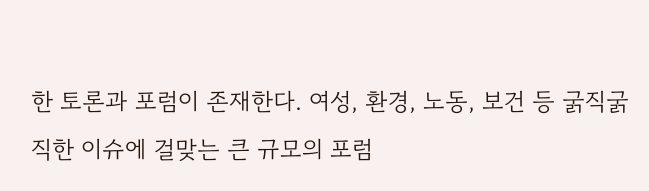한 토론과 포럼이 존재한다. 여성, 환경, 노동, 보건 등 굵직굵직한 이슈에 걸맞는 큰 규모의 포럼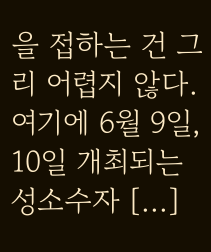을 접하는 건 그리 어렵지 않다. 여기에 6월 9일, 10일 개최되는 성소수자 [...]